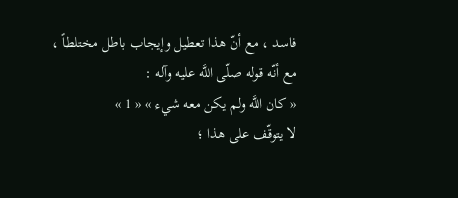فاسد ، مع أنّ هذا تعطيل وإيجاب باطل مختلطاً ، مع أنّه قوله صلّى اللَّه عليه وآله :
« كان اللَّه ولم يكن معه شيء » « 1 »
لا يتوقّف على هذا ؛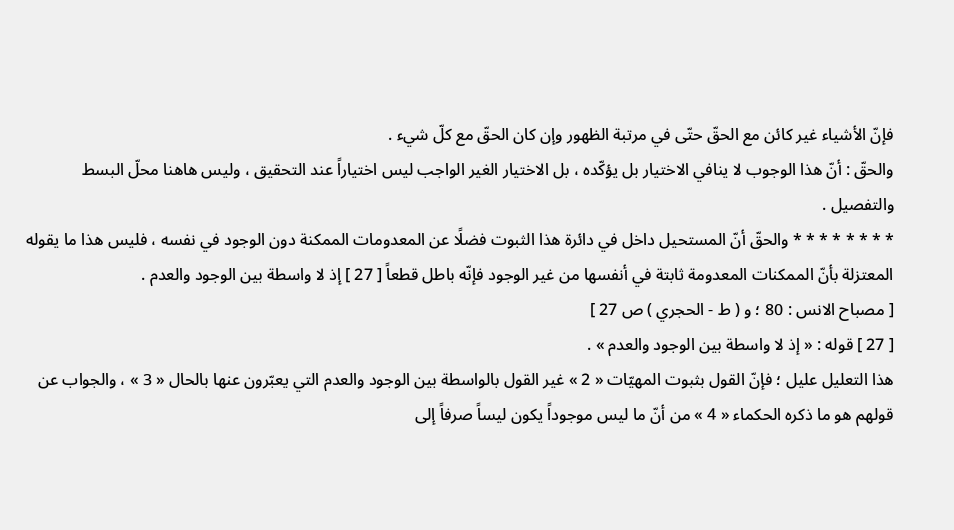فإنّ الأشياء غير كائن مع الحقّ حتّى في مرتبة الظهور وإن كان الحقّ مع كلّ شيء .
والحقّ : أنّ هذا الوجوب لا ينافي الاختيار بل يؤكّده ، بل الاختيار الغير الواجب ليس اختياراً عند التحقيق ، وليس هاهنا محلّ البسط والتفصيل .
* * * * * * * * والحقّ أنّ المستحيل داخل في دائرة هذا الثبوت فضلًا عن المعدومات الممكنة دون الوجود في نفسه ، فليس هذا ما يقوله المعتزلة بأنّ الممكنات المعدومة ثابتة في أنفسها من غير الوجود فإنّه باطل قطعاً [ 27 ] إذ لا واسطة بين الوجود والعدم .
[ مصباح الانس : 80 ؛ و ( ط - الحجري ) ص 27 ]
[ 27 ] قوله : « إذ لا واسطة بين الوجود والعدم » .
هذا التعليل عليل ؛ فإنّ القول بثبوت المهيّات « 2 » غير القول بالواسطة بين الوجود والعدم التي يعبّرون عنها بالحال « 3 » ، والجواب عن قولهم هو ما ذكره الحكماء « 4 » من أنّ ما ليس موجوداً يكون ليساً صرفاً إلى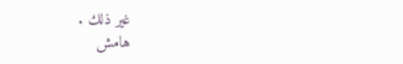غير ذلك .
هامش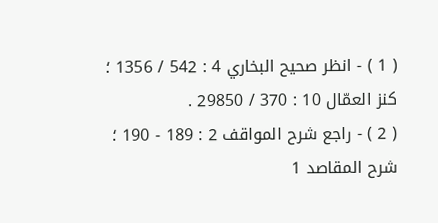( 1 ) - انظر صحيح البخاري 4 : 542 / 1356 ؛ كنز العمّال 10 : 370 / 29850 .
( 2 ) - راجع شرح المواقف 2 : 189 - 190 ؛ شرح المقاصد 1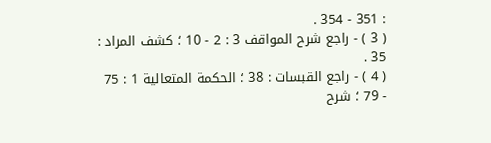: 351 - 354 .
( 3 ) - راجع شرح المواقف 3 : 2 - 10 ؛ كشف المراد : 35 .
( 4 ) - راجع القبسات : 38 ؛ الحكمة المتعالية 1 : 75 - 79 ؛ شرح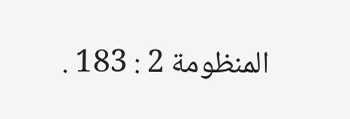المنظومة 2 : 183 .